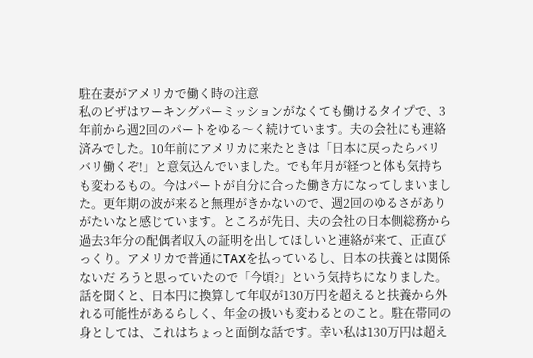駐在妻がアメリカで働く時の注意
私のビザはワーキングパーミッションがなくても働けるタイプで、3年前から週2回のパートをゆる〜く続けています。夫の会社にも連絡済みでした。10年前にアメリカに来たときは「日本に戻ったらバリバリ働くぞ!」と意気込んでいました。でも年月が経つと体も気持ちも変わるもの。今はパートが自分に合った働き方になってしまいました。更年期の波が来ると無理がきかないので、週2回のゆるさがありがたいなと感じています。ところが先日、夫の会社の日本側総務から過去3年分の配偶者収入の証明を出してほしいと連絡が来て、正直びっくり。アメリカで普通にTAXを払っているし、日本の扶養とは関係ないだ ろうと思っていたので「今頃?」という気持ちになりました。話を聞くと、日本円に換算して年収が130万円を超えると扶養から外れる可能性があるらしく、年金の扱いも変わるとのこと。駐在帯同の身としては、これはちょっと面倒な話です。幸い私は130万円は超え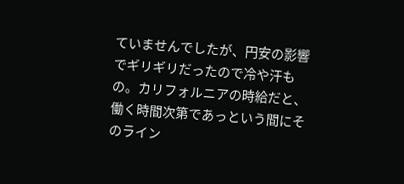ていませんでしたが、円安の影響でギリギリだったので冷や汗もの。カリフォルニアの時給だと、働く時間次第であっという間にそのライン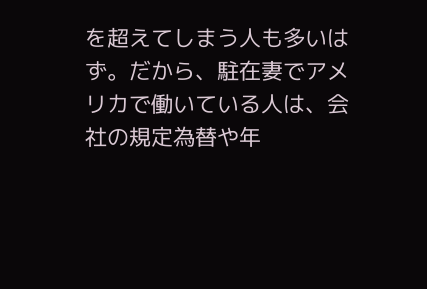を超えてしまう人も多いはず。だから、駐在妻でアメリカで働いている人は、会社の規定為替や年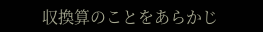収換算のことをあらかじ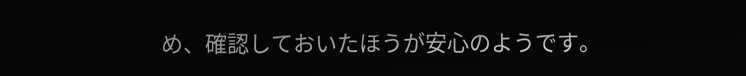め、確認しておいたほうが安心のようです。